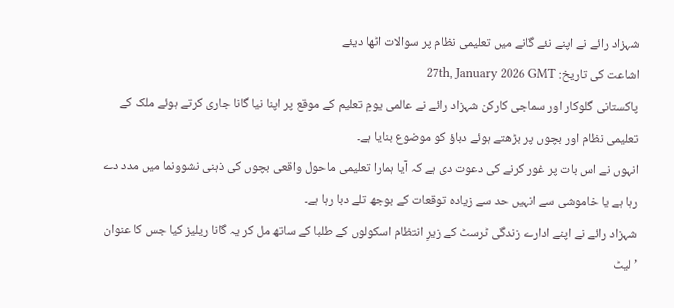شہزاد رائے نے اپنے نئے گانے میں تعلیمی نظام پر سوالات اٹھا دیئے
اشاعت کی تاریخ: 27th, January 2026 GMT
پاکستانی گلوکار اور سماجی کارکن شہزاد رائے نے عالمی یومِ تعلیم کے موقع پر اپنا نیا گانا جاری کرتے ہوئے ملک کے تعلیمی نظام اور بچوں پر بڑھتے ہوئے دباؤ کو موضوع بنایا ہے۔
انہوں نے اس بات پر غور کرنے کی دعوت دی ہے کہ آیا ہمارا تعلیمی ماحول واقعی بچوں کی ذہنی نشوونما میں مدد دے رہا ہے یا خاموشی سے انہیں حد سے زیادہ توقعات کے بوجھ تلے دبا رہا ہے۔
شہزاد رائے نے اپنے ادارے زندگی ٹرسٹ کے زیرِ انتظام اسکولوں کے طلبا کے ساتھ مل کر یہ گانا ریلیز کیا جس کا عنوان ’لیٹ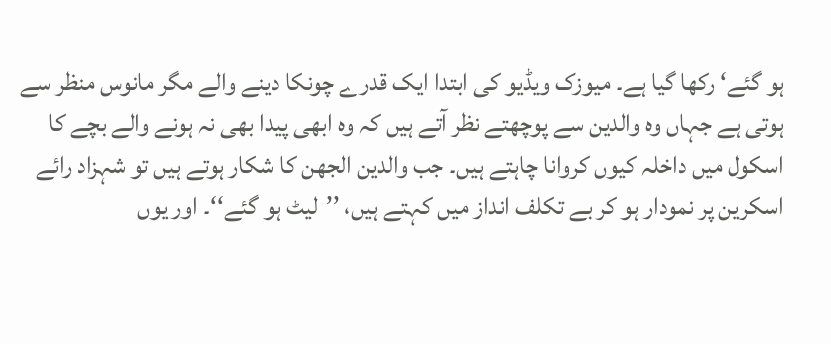ہو گئے‘ رکھا گیا ہے۔ میوزک ویڈیو کی ابتدا ایک قدرے چونکا دینے والے مگر مانوس منظر سے ہوتی ہے جہاں وہ والدین سے پوچھتے نظر آتے ہیں کہ وہ ابھی پیدا بھی نہ ہونے والے بچے کا اسکول میں داخلہ کیوں کروانا چاہتے ہیں۔ جب والدین الجھن کا شکار ہوتے ہیں تو شہزاد رائے اسکرین پر نمودار ہو کر بے تکلف انداز میں کہتے ہیں، ’’لیٹ ہو گئے‘‘۔ اور یوں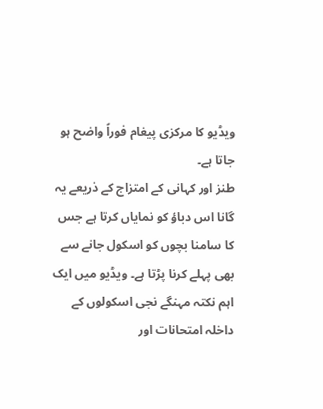ویڈیو کا مرکزی پیغام فوراً واضح ہو جاتا ہے۔
طنز اور کہانی کے امتزاج کے ذریعے یہ گانا اس دباؤ کو نمایاں کرتا ہے جس کا سامنا بچوں کو اسکول جانے سے بھی پہلے کرنا پڑتا ہے۔ ویڈیو میں ایک اہم نکتہ مہنگے نجی اسکولوں کے داخلہ امتحانات اور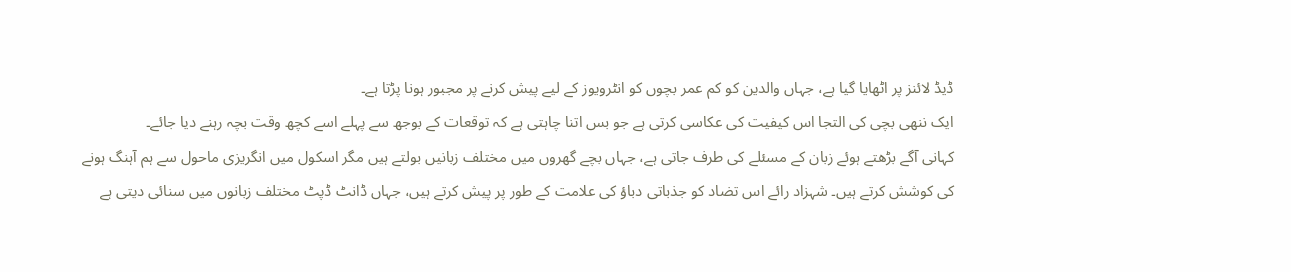ڈیڈ لائنز پر اٹھایا گیا ہے، جہاں والدین کو کم عمر بچوں کو انٹرویوز کے لیے پیش کرنے پر مجبور ہونا پڑتا ہے۔
ایک ننھی بچی کی التجا اس کیفیت کی عکاسی کرتی ہے جو بس اتنا چاہتی ہے کہ توقعات کے بوجھ سے پہلے اسے کچھ وقت بچہ رہنے دیا جائے۔
کہانی آگے بڑھتے ہوئے زبان کے مسئلے کی طرف جاتی ہے، جہاں بچے گھروں میں مختلف زبانیں بولتے ہیں مگر اسکول میں انگریزی ماحول سے ہم آہنگ ہونے کی کوشش کرتے ہیں۔ شہزاد رائے اس تضاد کو جذباتی دباؤ کی علامت کے طور پر پیش کرتے ہیں، جہاں ڈانٹ ڈپٹ مختلف زبانوں میں سنائی دیتی ہے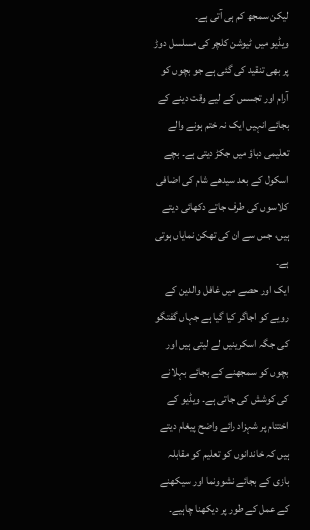لیکن سمجھ کم ہی آتی ہے۔
ویڈیو میں ٹیوشن کلچر کی مسلسل دوڑ پر بھی تنقید کی گئی ہے جو بچوں کو آرام اور تجسس کے لیے وقت دینے کے بجائے انہیں ایک نہ ختم ہونے والے تعلیمی دباؤ میں جکڑ دیتی ہے۔ بچے اسکول کے بعد سیدھے شام کی اضافی کلاسوں کی طرف جاتے دکھائی دیتے ہیں، جس سے ان کی تھکن نمایاں ہوتی ہے۔
ایک اور حصے میں غافل والدین کے رویے کو اجاگر کیا گیا ہے جہاں گفتگو کی جگہ اسکرینیں لے لیتی ہیں اور بچوں کو سمجھنے کے بجائے بہلانے کی کوشش کی جاتی ہے۔ ویڈیو کے اختتام پر شہزاد رائے واضح پیغام دیتے ہیں کہ خاندانوں کو تعلیم کو مقابلہ بازی کے بجائے نشوونما اور سیکھنے کے عمل کے طور پر دیکھنا چاہیے۔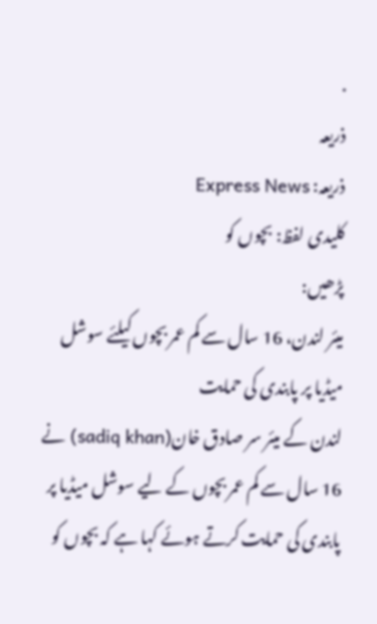.
ذریعہ
ذریعہ: Express News
کلیدی لفظ: بچوں کو
پڑھیں:
میئر لندن، 16 سال سے کم عمر بچوں کیلئے سوشل میڈیا پر پابندی کی حمایت
لندن کے میئر سر صادق خان(sadiq khan) نے 16 سال سے کم عمر بچوں کے لیے سوشل میڈیا پر پابندی کی حمایت کرتے ہوئے کہا ہے کہ بچوں کو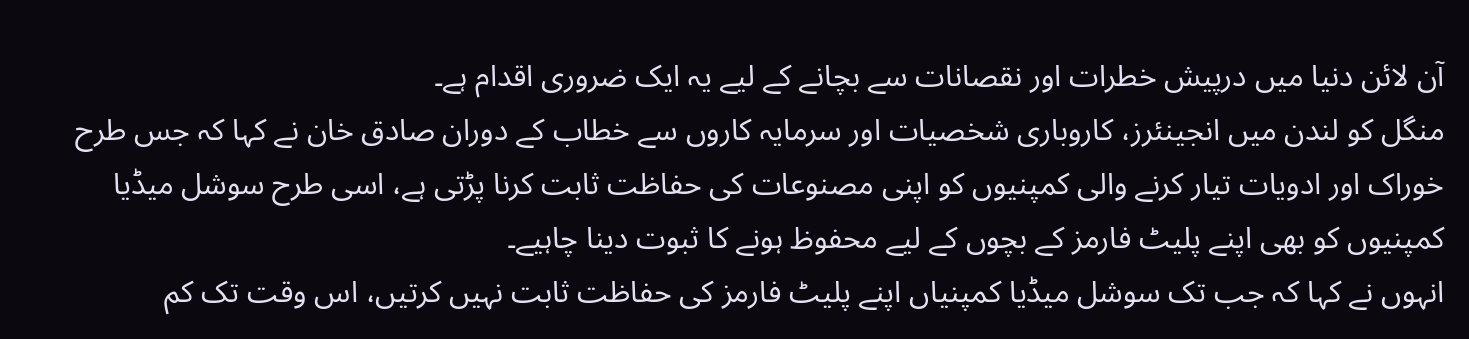آن لائن دنیا میں درپیش خطرات اور نقصانات سے بچانے کے لیے یہ ایک ضروری اقدام ہے۔
منگل کو لندن میں انجینئرز، کاروباری شخصیات اور سرمایہ کاروں سے خطاب کے دوران صادق خان نے کہا کہ جس طرح خوراک اور ادویات تیار کرنے والی کمپنیوں کو اپنی مصنوعات کی حفاظت ثابت کرنا پڑتی ہے، اسی طرح سوشل میڈیا کمپنیوں کو بھی اپنے پلیٹ فارمز کے بچوں کے لیے محفوظ ہونے کا ثبوت دینا چاہیے۔
انہوں نے کہا کہ جب تک سوشل میڈیا کمپنیاں اپنے پلیٹ فارمز کی حفاظت ثابت نہیں کرتیں، اس وقت تک کم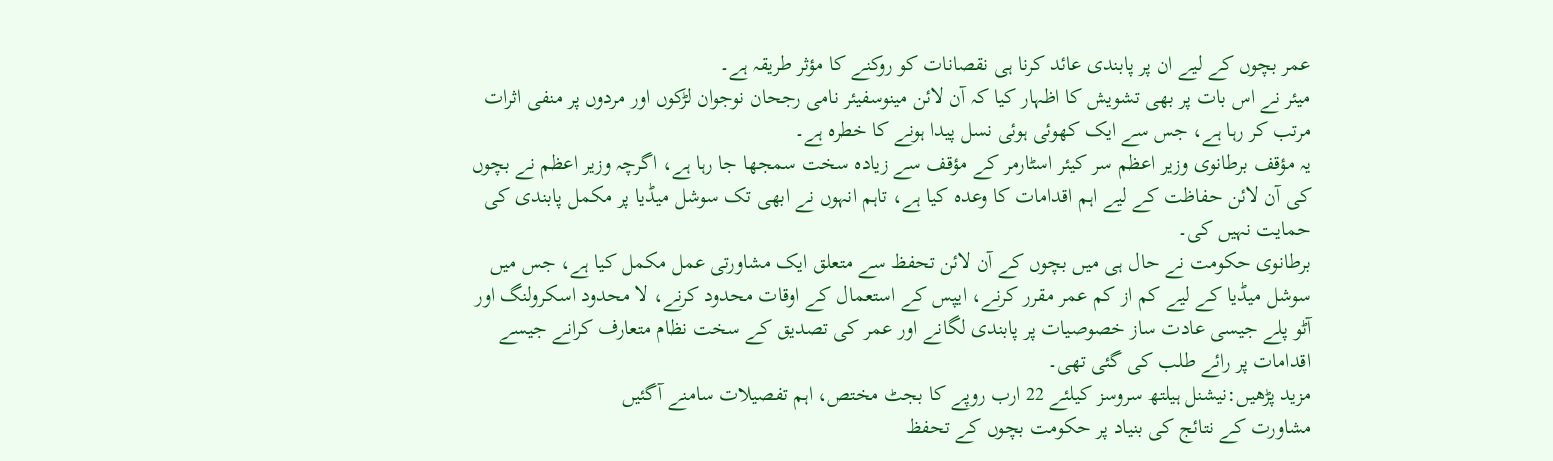عمر بچوں کے لیے ان پر پابندی عائد کرنا ہی نقصانات کو روکنے کا مؤثر طریقہ ہے۔
میئر نے اس بات پر بھی تشویش کا اظہار کیا کہ آن لائن مینوسفیئر نامی رجحان نوجوان لڑکوں اور مردوں پر منفی اثرات مرتب کر رہا ہے، جس سے ایک کھوئی ہوئی نسل پیدا ہونے کا خطرہ ہے۔
یہ مؤقف برطانوی وزیر اعظم سر کیئر اسٹارمر کے مؤقف سے زیادہ سخت سمجھا جا رہا ہے، اگرچہ وزیر اعظم نے بچوں کی آن لائن حفاظت کے لیے اہم اقدامات کا وعدہ کیا ہے، تاہم انہوں نے ابھی تک سوشل میڈیا پر مکمل پابندی کی حمایت نہیں کی۔
برطانوی حکومت نے حال ہی میں بچوں کے آن لائن تحفظ سے متعلق ایک مشاورتی عمل مکمل کیا ہے، جس میں سوشل میڈیا کے لیے کم از کم عمر مقرر کرنے، ایپس کے استعمال کے اوقات محدود کرنے، لا محدود اسکرولنگ اور آٹو پلے جیسی عادت ساز خصوصیات پر پابندی لگانے اور عمر کی تصدیق کے سخت نظام متعارف کرانے جیسے اقدامات پر رائے طلب کی گئی تھی۔
مزید پڑھیں:نیشنل ہیلتھ سروسز کیلئے 22 ارب روپے کا بجٹ مختص، اہم تفصیلات سامنے آگئیں
مشاورت کے نتائج کی بنیاد پر حکومت بچوں کے تحفظ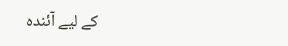کے لیے آئندہ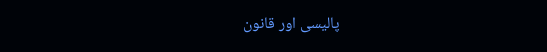پالیسی اور قانون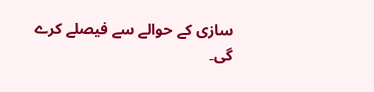سازی کے حوالے سے فیصلے کرے گی۔